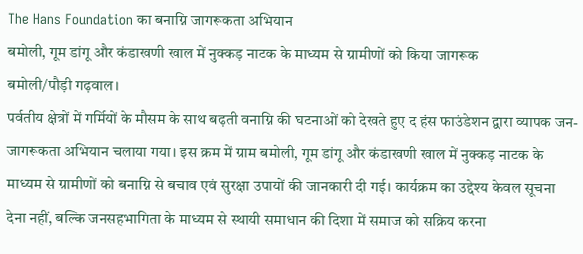The Hans Foundation का बनाग्नि जागरूकता अभियान
बमोली, गूम डांगू और कंडाखणी खाल में नुक्कड़ नाटक के माध्यम से ग्रामीणों को किया जागरूक
बमोली/पौड़ी गढ़वाल।
पर्वतीय क्षेत्रों में गर्मियों के मौसम के साथ बढ़ती वनाग्नि की घटनाओं को देखते हुए द हंस फाउंडेशन द्वारा व्यापक जन-जागरूकता अभियान चलाया गया। इस क्रम में ग्राम बमोली, गूम डांगू और कंडाखणी खाल में नुक्कड़ नाटक के माध्यम से ग्रामीणों को बनाग्नि से बचाव एवं सुरक्षा उपायों की जानकारी दी गई। कार्यक्रम का उद्देश्य केवल सूचना देना नहीं, बल्कि जनसहभागिता के माध्यम से स्थायी समाधान की दिशा में समाज को सक्रिय करना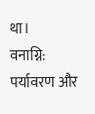था।
वनाग्नि: पर्यावरण और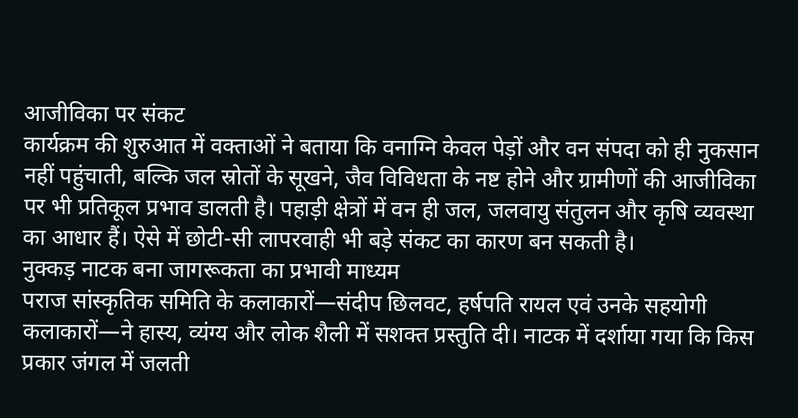आजीविका पर संकट
कार्यक्रम की शुरुआत में वक्ताओं ने बताया कि वनाग्नि केवल पेड़ों और वन संपदा को ही नुकसान नहीं पहुंचाती, बल्कि जल स्रोतों के सूखने, जैव विविधता के नष्ट होने और ग्रामीणों की आजीविका पर भी प्रतिकूल प्रभाव डालती है। पहाड़ी क्षेत्रों में वन ही जल, जलवायु संतुलन और कृषि व्यवस्था का आधार हैं। ऐसे में छोटी-सी लापरवाही भी बड़े संकट का कारण बन सकती है।
नुक्कड़ नाटक बना जागरूकता का प्रभावी माध्यम
पराज सांस्कृतिक समिति के कलाकारों—संदीप छिलवट, हर्षपति रायल एवं उनके सहयोगी कलाकारों—ने हास्य, व्यंग्य और लोक शैली में सशक्त प्रस्तुति दी। नाटक में दर्शाया गया कि किस प्रकार जंगल में जलती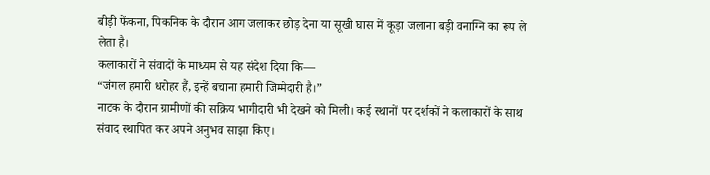बीड़ी फेंकना, पिकनिक के दौरान आग जलाकर छोड़ देना या सूखी घास में कूड़ा जलाना बड़ी वनाग्नि का रूप ले लेता है।
कलाकारों ने संवादों के माध्यम से यह संदेश दिया कि—
“जंगल हमारी धरोहर हैं, इन्हें बचाना हमारी जिम्मेदारी है।”
नाटक के दौरान ग्रामीणों की सक्रिय भागीदारी भी देखने को मिली। कई स्थानों पर दर्शकों ने कलाकारों के साथ संवाद स्थापित कर अपने अनुभव साझा किए।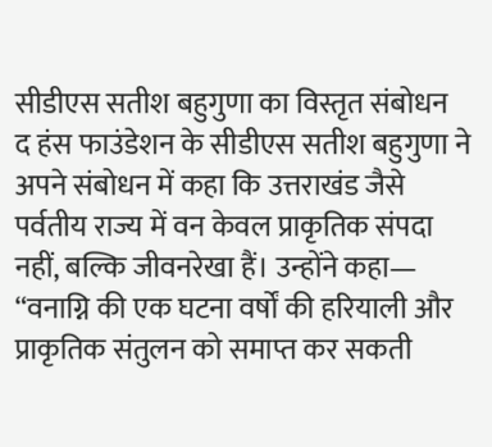सीडीएस सतीश बहुगुणा का विस्तृत संबोधन
द हंस फाउंडेशन के सीडीएस सतीश बहुगुणा ने अपने संबोधन में कहा कि उत्तराखंड जैसे पर्वतीय राज्य में वन केवल प्राकृतिक संपदा नहीं, बल्कि जीवनरेखा हैं। उन्होंने कहा—
“वनाग्नि की एक घटना वर्षों की हरियाली और प्राकृतिक संतुलन को समाप्त कर सकती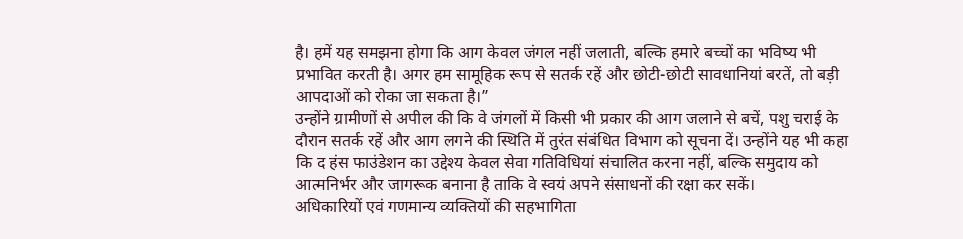है। हमें यह समझना होगा कि आग केवल जंगल नहीं जलाती, बल्कि हमारे बच्चों का भविष्य भी प्रभावित करती है। अगर हम सामूहिक रूप से सतर्क रहें और छोटी-छोटी सावधानियां बरतें, तो बड़ी आपदाओं को रोका जा सकता है।”
उन्होंने ग्रामीणों से अपील की कि वे जंगलों में किसी भी प्रकार की आग जलाने से बचें, पशु चराई के दौरान सतर्क रहें और आग लगने की स्थिति में तुरंत संबंधित विभाग को सूचना दें। उन्होंने यह भी कहा कि द हंस फाउंडेशन का उद्देश्य केवल सेवा गतिविधियां संचालित करना नहीं, बल्कि समुदाय को आत्मनिर्भर और जागरूक बनाना है ताकि वे स्वयं अपने संसाधनों की रक्षा कर सकें।
अधिकारियों एवं गणमान्य व्यक्तियों की सहभागिता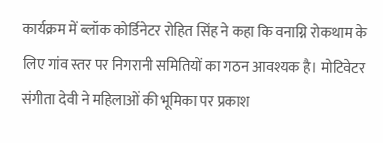कार्यक्रम में ब्लॉक कोर्डिनेटर रोहित सिंह ने कहा कि वनाग्नि रोकथाम के लिए गांव स्तर पर निगरानी समितियों का गठन आवश्यक है। मोटिवेटर संगीता देवी ने महिलाओं की भूमिका पर प्रकाश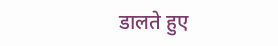डालते हुए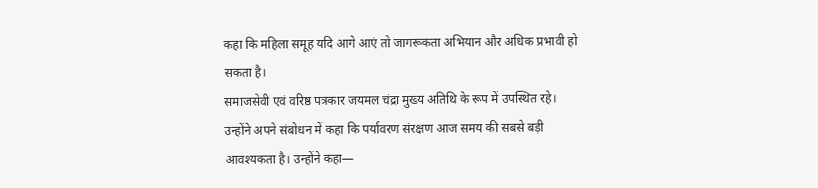कहा कि महिला समूह यदि आगे आएं तो जागरूकता अभियान और अधिक प्रभावी हो सकता है।
समाजसेवी एवं वरिष्ठ पत्रकार जयमल चंद्रा मुख्य अतिथि के रूप में उपस्थित रहे। उन्होंने अपने संबोधन में कहा कि पर्यावरण संरक्षण आज समय की सबसे बड़ी आवश्यकता है। उन्होंने कहा—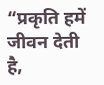“प्रकृति हमें जीवन देती है,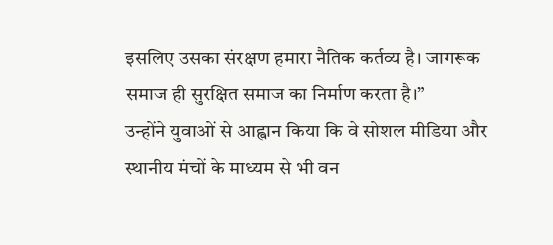इसलिए उसका संरक्षण हमारा नैतिक कर्तव्य है। जागरूक समाज ही सुरक्षित समाज का निर्माण करता है।”
उन्होंने युवाओं से आह्वान किया कि वे सोशल मीडिया और स्थानीय मंचों के माध्यम से भी वन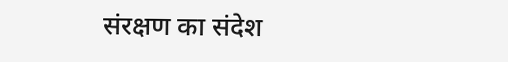संरक्षण का संदेश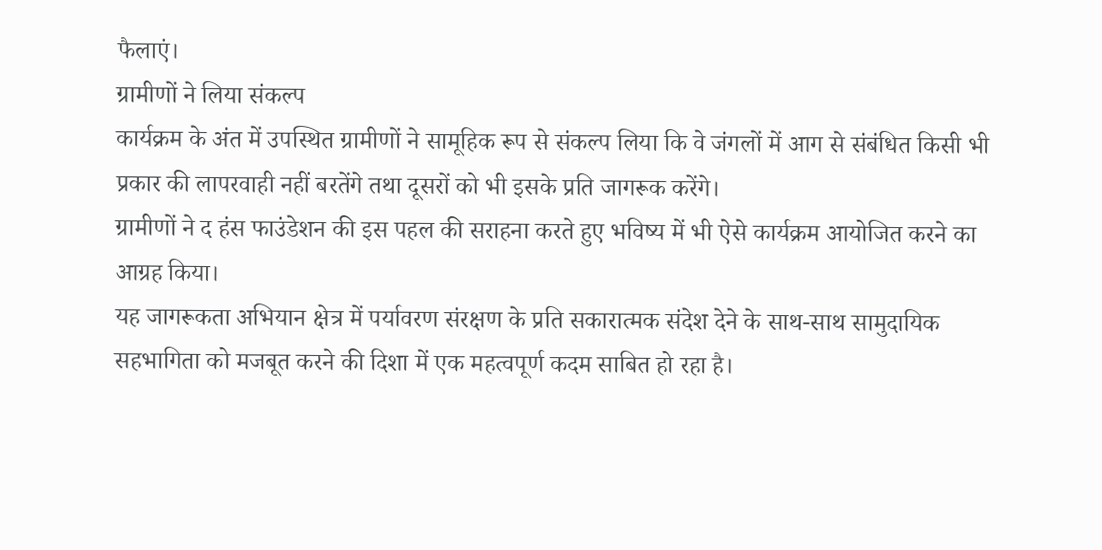फैलाएं।
ग्रामीणों ने लिया संकल्प
कार्यक्रम के अंत में उपस्थित ग्रामीणों ने सामूहिक रूप से संकल्प लिया कि वे जंगलों में आग से संबंधित किसी भी प्रकार की लापरवाही नहीं बरतेंगे तथा दूसरों को भी इसके प्रति जागरूक करेंगे।
ग्रामीणों ने द हंस फाउंडेशन की इस पहल की सराहना करते हुए भविष्य में भी ऐसे कार्यक्रम आयोजित करने का आग्रह किया।
यह जागरूकता अभियान क्षेत्र में पर्यावरण संरक्षण के प्रति सकारात्मक संदेश देने के साथ-साथ सामुदायिक सहभागिता को मजबूत करने की दिशा में एक महत्वपूर्ण कदम साबित हो रहा है।